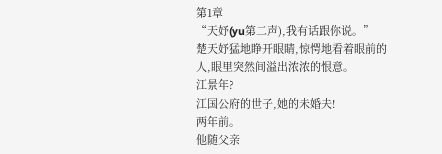第1章
“天妤(yu第二声),我有话跟你说。”
楚天妤猛地睁开眼睛,惊愕地看着眼前的人,眼里突然间溢出浓浓的恨意。
江景年?
江国公府的世子,她的未婚夫!
两年前。
他随父亲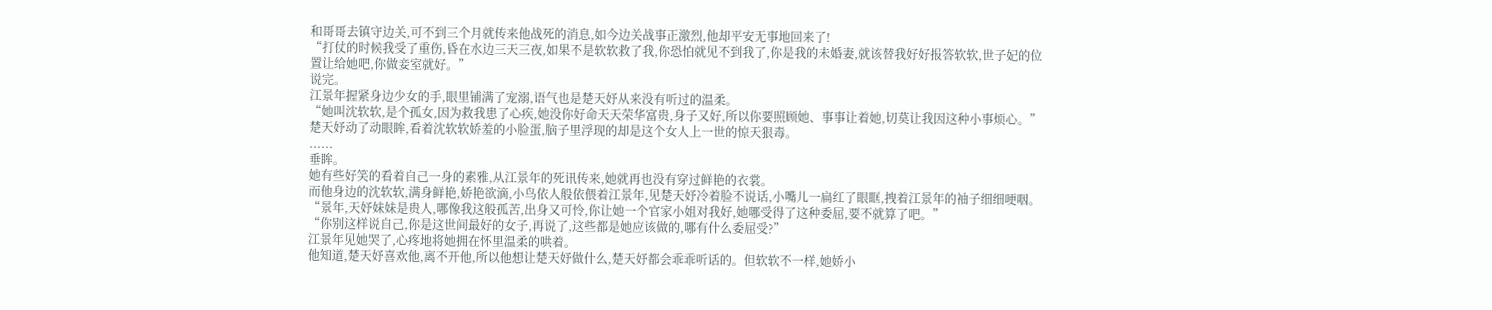和哥哥去镇守边关,可不到三个月就传来他战死的消息,如今边关战事正激烈,他却平安无事地回来了!
“打仗的时候我受了重伤,昏在水边三天三夜,如果不是软软救了我,你恐怕就见不到我了,你是我的未婚妻,就该替我好好报答软软,世子妃的位置让给她吧,你做妾室就好。”
说完。
江景年握紧身边少女的手,眼里铺满了宠溺,语气也是楚天妤从来没有听过的温柔。
“她叫沈软软,是个孤女,因为救我患了心疾,她没你好命天天荣华富贵,身子又好,所以你要照顾她、事事让着她,切莫让我因这种小事烦心。”
楚天妤动了动眼眸,看着沈软软娇羞的小脸蛋,脑子里浮现的却是这个女人上一世的惊天狠毒。
......
垂眸。
她有些好笑的看着自己一身的素雅,从江景年的死讯传来,她就再也没有穿过鲜艳的衣裳。
而他身边的沈软软,满身鲜艳,娇艳欲滴,小鸟依人般依偎着江景年,见楚天妤冷着脸不说话,小嘴儿一扁红了眼眶,拽着江景年的袖子细细哽咽。
“景年,天妤妹妹是贵人,哪像我这般孤苦,出身又可怜,你让她一个官家小姐对我好,她哪受得了这种委屈,要不就算了吧。”
“你别这样说自己,你是这世间最好的女子,再说了,这些都是她应该做的,哪有什么委屈受?”
江景年见她哭了,心疼地将她拥在怀里温柔的哄着。
他知道,楚天妤喜欢他,离不开他,所以他想让楚天妤做什么,楚天妤都会乖乖听话的。但软软不一样,她娇小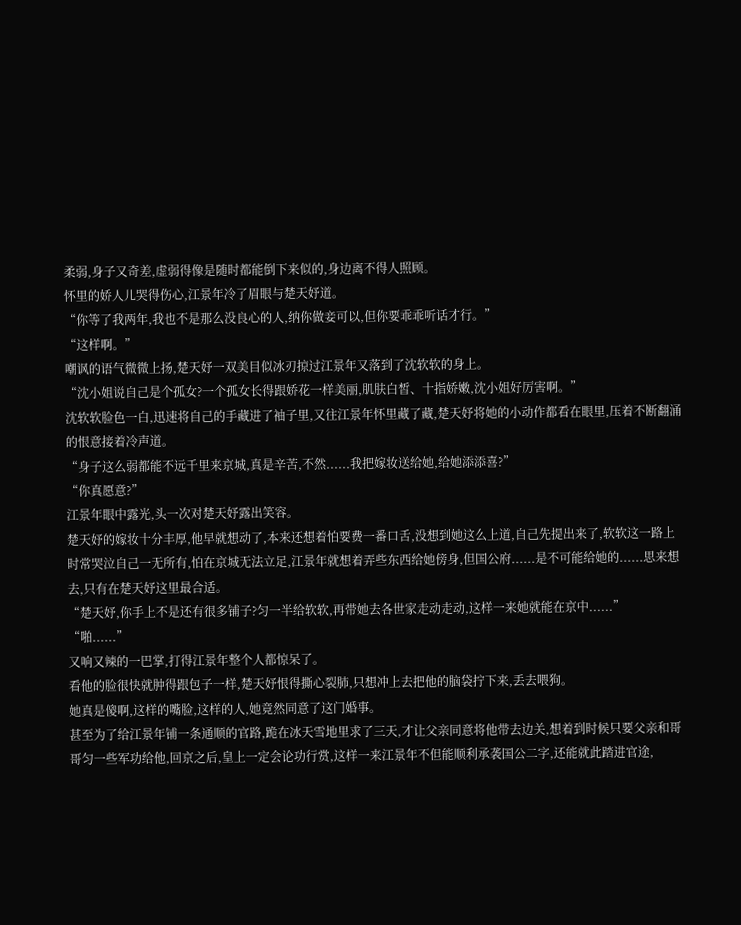柔弱,身子又奇差,虚弱得像是随时都能倒下来似的,身边离不得人照顾。
怀里的娇人儿哭得伤心,江景年冷了眉眼与楚天妤道。
“你等了我两年,我也不是那么没良心的人,纳你做妾可以,但你要乖乖听话才行。”
“这样啊。”
嘲讽的语气微微上扬,楚天妤一双美目似冰刃掠过江景年又落到了沈软软的身上。
“沈小姐说自己是个孤女?一个孤女长得跟娇花一样美丽,肌肤白皙、十指娇嫩,沈小姐好厉害啊。”
沈软软脸色一白,迅速将自己的手藏进了袖子里,又往江景年怀里藏了藏,楚天妤将她的小动作都看在眼里,压着不断翻涌的恨意接着冷声道。
“身子这么弱都能不远千里来京城,真是辛苦,不然......我把嫁妆送给她,给她添添喜?”
“你真愿意?”
江景年眼中露光,头一次对楚天妤露出笑容。
楚天妤的嫁妆十分丰厚,他早就想动了,本来还想着怕要费一番口舌,没想到她这么上道,自己先提出来了,软软这一路上时常哭泣自己一无所有,怕在京城无法立足,江景年就想着弄些东西给她傍身,但国公府......是不可能给她的......思来想去,只有在楚天妤这里最合适。
“楚天妤,你手上不是还有很多铺子?匀一半给软软,再带她去各世家走动走动,这样一来她就能在京中......”
“啪......”
又响又辣的一巴掌,打得江景年整个人都惊呆了。
看他的脸很快就肿得跟包子一样,楚天妤恨得撕心裂肺,只想冲上去把他的脑袋拧下来,丢去喂狗。
她真是傻啊,这样的嘴脸,这样的人,她竟然同意了这门婚事。
甚至为了给江景年铺一条通顺的官路,跪在冰天雪地里求了三天,才让父亲同意将他带去边关,想着到时候只要父亲和哥哥匀一些军功给他,回京之后,皇上一定会论功行赏,这样一来江景年不但能顺利承袭国公二字,还能就此踏进官途,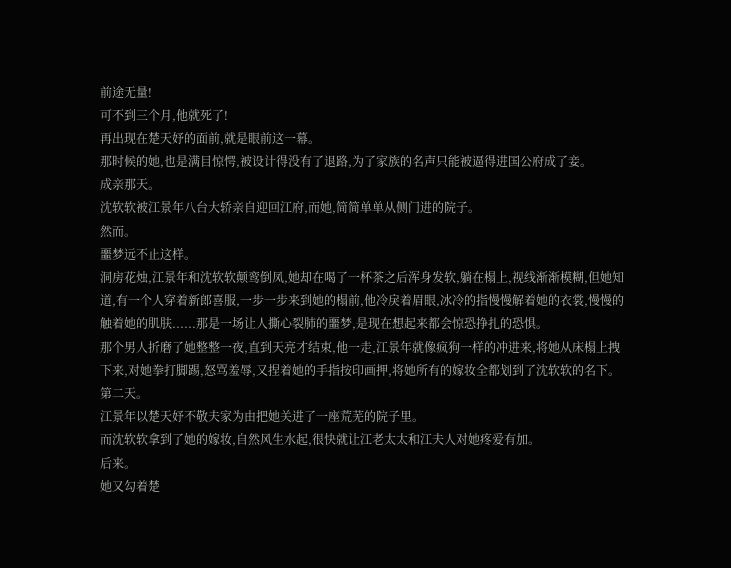前途无量!
可不到三个月,他就死了!
再出现在楚天妤的面前,就是眼前这一幕。
那时候的她,也是满目惊愕,被设计得没有了退路,为了家族的名声只能被逼得进国公府成了妾。
成亲那天。
沈软软被江景年八台大轿亲自迎回江府,而她,简简单单从侧门进的院子。
然而。
噩梦远不止这样。
洞房花烛,江景年和沈软软颠鸾倒凤,她却在喝了一杯茶之后浑身发软,躺在榻上,视线渐渐模糊,但她知道,有一个人穿着新郎喜服,一步一步来到她的榻前,他冷戾着眉眼,冰冷的指慢慢解着她的衣裳,慢慢的触着她的肌肤......那是一场让人撕心裂肺的噩梦,是现在想起来都会惊恐挣扎的恐惧。
那个男人折磨了她整整一夜,直到天亮才结束,他一走,江景年就像疯狗一样的冲进来,将她从床榻上拽下来,对她拳打脚踢,怒骂羞辱,又捏着她的手指按印画押,将她所有的嫁妆全都划到了沈软软的名下。
第二天。
江景年以楚天妤不敬夫家为由把她关进了一座荒芜的院子里。
而沈软软拿到了她的嫁妆,自然风生水起,很快就让江老太太和江夫人对她疼爱有加。
后来。
她又勾着楚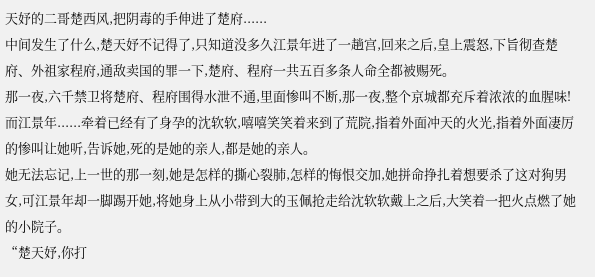天妤的二哥楚西风,把阴毒的手伸进了楚府......
中间发生了什么,楚天妤不记得了,只知道没多久江景年进了一趟宫,回来之后,皇上震怒,下旨彻查楚府、外祖家程府,通敌卖国的罪一下,楚府、程府一共五百多条人命全都被赐死。
那一夜,六千禁卫将楚府、程府围得水泄不通,里面惨叫不断,那一夜,整个京城都充斥着浓浓的血腥味!
而江景年......牵着已经有了身孕的沈软软,嘻嘻笑笑着来到了荒院,指着外面冲天的火光,指着外面凄厉的惨叫让她听,告诉她,死的是她的亲人,都是她的亲人。
她无法忘记,上一世的那一刻,她是怎样的撕心裂肺,怎样的悔恨交加,她拼命挣扎着想要杀了这对狗男女,可江景年却一脚踢开她,将她身上从小带到大的玉佩抢走给沈软软戴上之后,大笑着一把火点燃了她的小院子。
“楚天妤,你打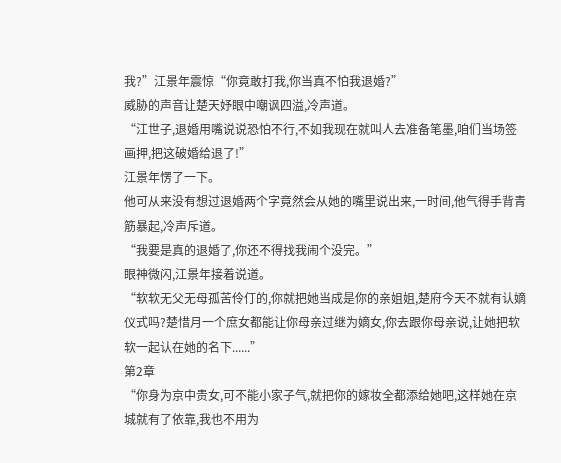我?”江景年震惊“你竟敢打我,你当真不怕我退婚?”
威胁的声音让楚天妤眼中嘲讽四溢,冷声道。
“江世子,退婚用嘴说说恐怕不行,不如我现在就叫人去准备笔墨,咱们当场签画押,把这破婚给退了!”
江景年愣了一下。
他可从来没有想过退婚两个字竟然会从她的嘴里说出来,一时间,他气得手背青筋暴起,冷声斥道。
“我要是真的退婚了,你还不得找我闹个没完。”
眼神微闪,江景年接着说道。
“软软无父无母孤苦伶仃的,你就把她当成是你的亲姐姐,楚府今天不就有认嫡仪式吗?楚惜月一个庶女都能让你母亲过继为嫡女,你去跟你母亲说,让她把软软一起认在她的名下......”
第2章
“你身为京中贵女,可不能小家子气,就把你的嫁妆全都添给她吧,这样她在京城就有了依靠,我也不用为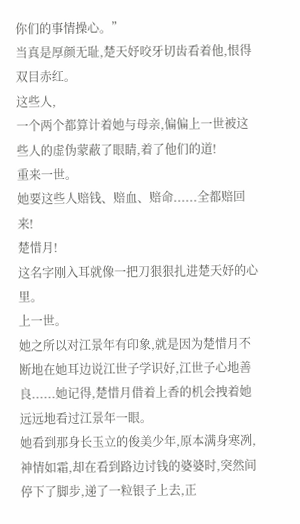你们的事情操心。”
当真是厚颜无耻,楚天妤咬牙切齿看着他,恨得双目赤红。
这些人,
一个两个都算计着她与母亲,偏偏上一世被这些人的虚伪蒙蔽了眼睛,着了他们的道!
重来一世。
她要这些人赔钱、赔血、赔命......全都赔回来!
楚惜月!
这名字刚入耳就像一把刀狠狠扎进楚天妤的心里。
上一世。
她之所以对江景年有印象,就是因为楚惜月不断地在她耳边说江世子学识好,江世子心地善良......她记得,楚惜月借着上香的机会拽着她远远地看过江景年一眼。
她看到那身长玉立的俊美少年,原本满身寒冽,神情如霜,却在看到路边讨钱的婆婆时,突然间停下了脚步,递了一粒银子上去,正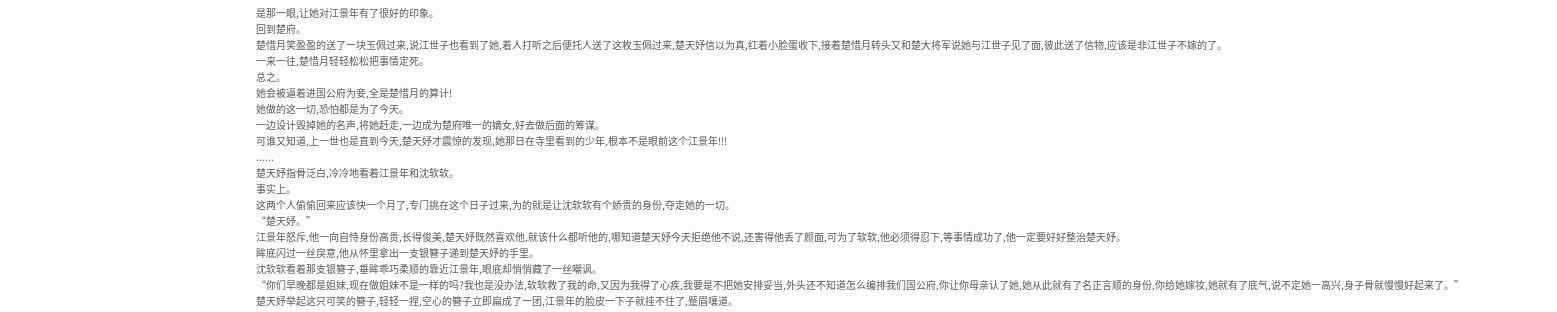是那一眼,让她对江景年有了很好的印象。
回到楚府。
楚惜月笑盈盈的送了一块玉佩过来,说江世子也看到了她,着人打听之后便托人送了这枚玉佩过来,楚天妤信以为真,红着小脸蛋收下,接着楚惜月转头又和楚大将军说她与江世子见了面,彼此送了信物,应该是非江世子不嫁的了。
一来一往,楚惜月轻轻松松把事情定死。
总之。
她会被逼着进国公府为妾,全是楚惜月的算计!
她做的这一切,恐怕都是为了今天。
一边设计毁掉她的名声,将她赶走,一边成为楚府唯一的嫡女,好去做后面的筹谋。
可谁又知道,上一世也是直到今天,楚天妤才震惊的发现,她那日在寺里看到的少年,根本不是眼前这个江景年!!!
......
楚天妤指骨泛白,冷冷地看着江景年和沈软软。
事实上。
这两个人偷偷回来应该快一个月了,专门挑在这个日子过来,为的就是让沈软软有个娇贵的身份,夺走她的一切。
“楚天妤。”
江景年怒斥,他一向自恃身份高贵,长得俊美,楚天妤既然喜欢他,就该什么都听他的,哪知道楚天妤今天拒绝他不说,还害得他丢了颜面,可为了软软,他必须得忍下,等事情成功了,他一定要好好整治楚天妤。
眸底闪过一丝戾意,他从怀里拿出一支银簪子递到楚天妤的手里。
沈软软看着那支银簪子,垂眸乖巧柔顺的靠近江景年,眼底却悄悄藏了一丝嘲讽。
“你们早晚都是姐妹,现在做姐妹不是一样的吗?我也是没办法,软软救了我的命,又因为我得了心疾,我要是不把她安排妥当,外头还不知道怎么编排我们国公府,你让你母亲认了她,她从此就有了名正言顺的身份,你给她嫁妆,她就有了底气,说不定她一高兴,身子骨就慢慢好起来了。”
楚天妤举起这只可笑的簪子,轻轻一捏,空心的簪子立即扁成了一团,江景年的脸皮一下子就挂不住了,蹙眉嚷道。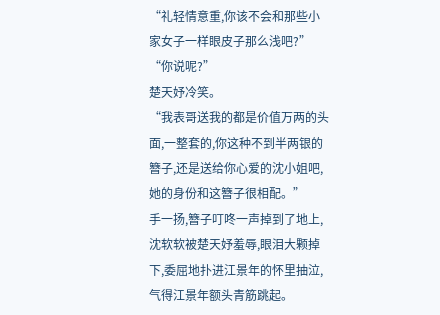“礼轻情意重,你该不会和那些小家女子一样眼皮子那么浅吧?”
“你说呢?”
楚天妤冷笑。
“我表哥送我的都是价值万两的头面,一整套的,你这种不到半两银的簪子,还是送给你心爱的沈小姐吧,她的身份和这簪子很相配。”
手一扬,簪子叮咚一声掉到了地上,沈软软被楚天妤羞辱,眼泪大颗掉下,委屈地扑进江景年的怀里抽泣,气得江景年额头青筋跳起。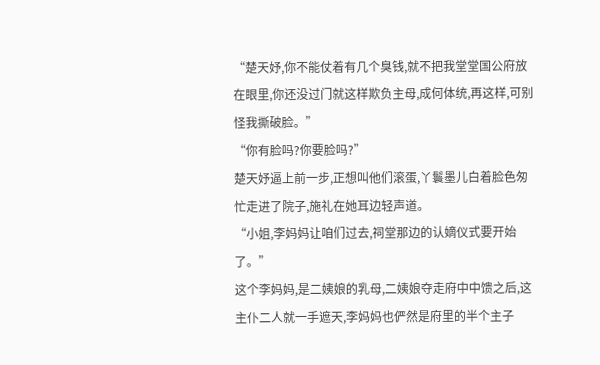“楚天妤,你不能仗着有几个臭钱,就不把我堂堂国公府放在眼里,你还没过门就这样欺负主母,成何体统,再这样,可别怪我撕破脸。”
“你有脸吗?你要脸吗?”
楚天妤逼上前一步,正想叫他们滚蛋,丫鬟墨儿白着脸色匆忙走进了院子,施礼在她耳边轻声道。
“小姐,李妈妈让咱们过去,祠堂那边的认嫡仪式要开始了。”
这个李妈妈,是二姨娘的乳母,二姨娘夺走府中中馈之后,这主仆二人就一手遮天,李妈妈也俨然是府里的半个主子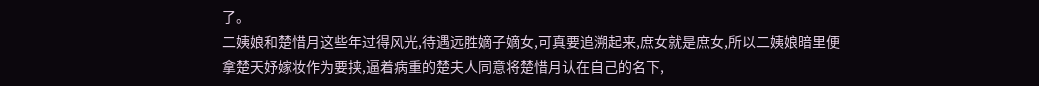了。
二姨娘和楚惜月这些年过得风光,待遇远胜嫡子嫡女,可真要追溯起来,庶女就是庶女,所以二姨娘暗里便拿楚天妤嫁妆作为要挟,逼着病重的楚夫人同意将楚惜月认在自己的名下,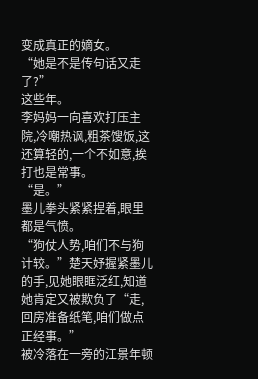变成真正的嫡女。
“她是不是传句话又走了?”
这些年。
李妈妈一向喜欢打压主院,冷嘲热讽,粗茶馊饭,这还算轻的,一个不如意,挨打也是常事。
“是。”
墨儿拳头紧紧捏着,眼里都是气愤。
“狗仗人势,咱们不与狗计较。”楚天妤握紧墨儿的手,见她眼眶泛红,知道她肯定又被欺负了“走,回房准备纸笔,咱们做点正经事。”
被冷落在一旁的江景年顿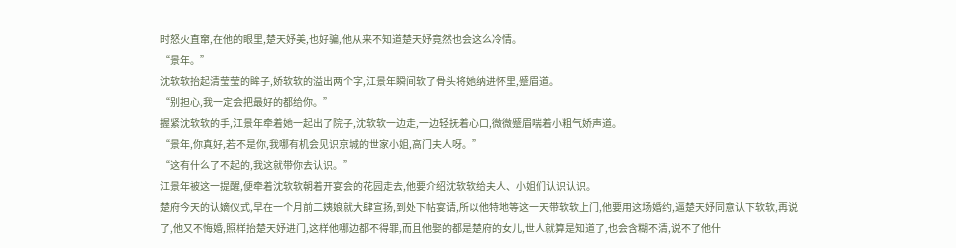时怒火直窜,在他的眼里,楚天妤美,也好骗,他从来不知道楚天妤竟然也会这么冷情。
“景年。”
沈软软抬起清莹莹的眸子,娇软软的溢出两个字,江景年瞬间软了骨头将她纳进怀里,蹙眉道。
“别担心,我一定会把最好的都给你。”
握紧沈软软的手,江景年牵着她一起出了院子,沈软软一边走,一边轻抚着心口,微微蹙眉喘着小粗气娇声道。
“景年,你真好,若不是你,我哪有机会见识京城的世家小姐,高门夫人呀。”
“这有什么了不起的,我这就带你去认识。”
江景年被这一提醒,便牵着沈软软朝着开宴会的花园走去,他要介绍沈软软给夫人、小姐们认识认识。
楚府今天的认嫡仪式,早在一个月前二姨娘就大肆宣扬,到处下帖宴请,所以他特地等这一天带软软上门,他要用这场婚约,逼楚天妤同意认下软软,再说了,他又不悔婚,照样抬楚天妤进门,这样他哪边都不得罪,而且他娶的都是楚府的女儿,世人就算是知道了,也会含糊不清,说不了他什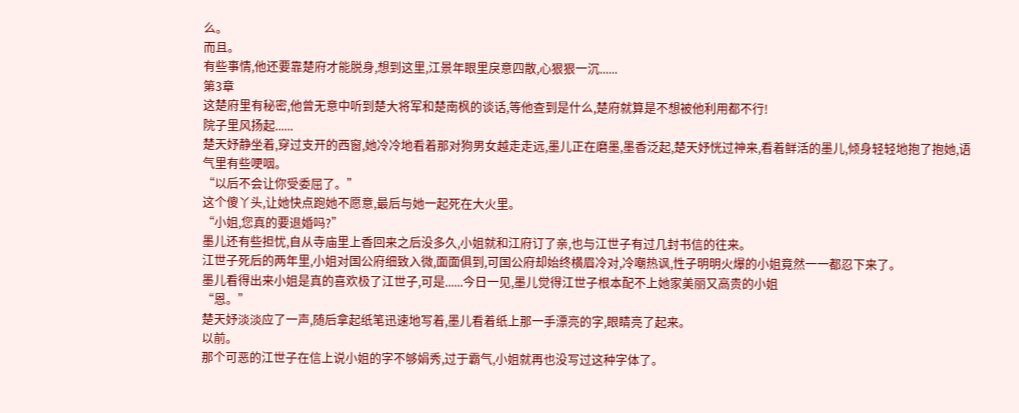么。
而且。
有些事情,他还要靠楚府才能脱身,想到这里,江景年眼里戾意四散,心狠狠一沉......
第3章
这楚府里有秘密,他曾无意中听到楚大将军和楚南枫的谈话,等他查到是什么,楚府就算是不想被他利用都不行!
院子里风扬起......
楚天妤静坐着,穿过支开的西窗,她冷冷地看着那对狗男女越走走远,墨儿正在磨墨,墨香泛起,楚天妤恍过神来,看着鲜活的墨儿,倾身轻轻地抱了抱她,语气里有些哽咽。
“以后不会让你受委屈了。”
这个傻丫头,让她快点跑她不愿意,最后与她一起死在大火里。
“小姐,您真的要退婚吗?”
墨儿还有些担忧,自从寺庙里上香回来之后没多久,小姐就和江府订了亲,也与江世子有过几封书信的往来。
江世子死后的两年里,小姐对国公府细致入微,面面俱到,可国公府却始终横眉冷对,冷嘲热讽,性子明明火爆的小姐竟然一一都忍下来了。
墨儿看得出来小姐是真的喜欢极了江世子,可是......今日一见,墨儿觉得江世子根本配不上她家美丽又高贵的小姐
“恩。”
楚天妤淡淡应了一声,随后拿起纸笔迅速地写着,墨儿看着纸上那一手漂亮的字,眼睛亮了起来。
以前。
那个可恶的江世子在信上说小姐的字不够娟秀,过于霸气,小姐就再也没写过这种字体了。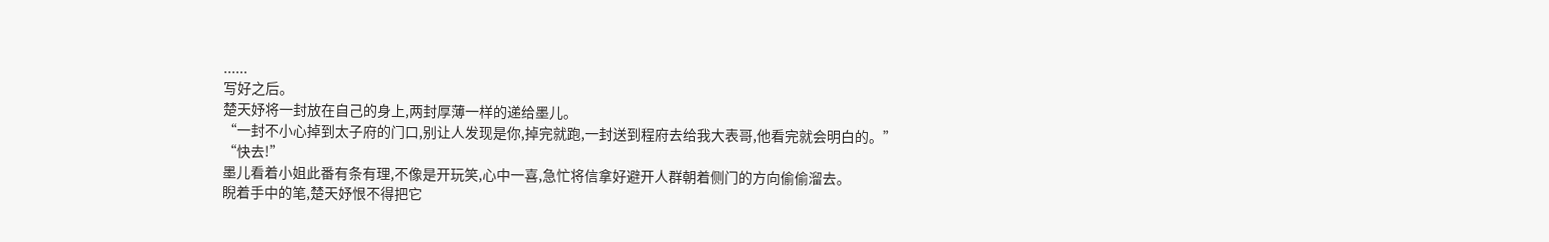......
写好之后。
楚天妤将一封放在自己的身上,两封厚薄一样的递给墨儿。
“一封不小心掉到太子府的门口,别让人发现是你,掉完就跑,一封送到程府去给我大表哥,他看完就会明白的。”
“快去!”
墨儿看着小姐此番有条有理,不像是开玩笑,心中一喜,急忙将信拿好避开人群朝着侧门的方向偷偷溜去。
睨着手中的笔,楚天妤恨不得把它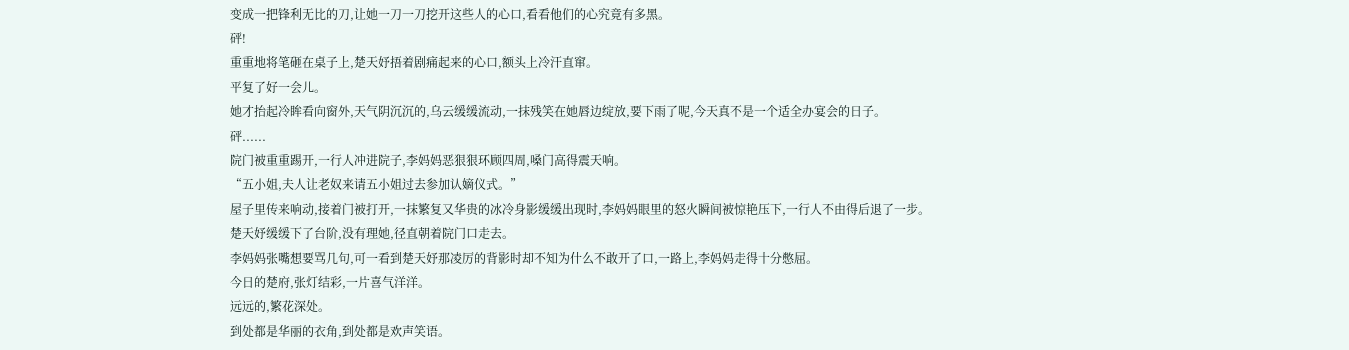变成一把锋利无比的刀,让她一刀一刀挖开这些人的心口,看看他们的心究竟有多黑。
砰!
重重地将笔砸在桌子上,楚天妤捂着剧痛起来的心口,额头上冷汗直窜。
平复了好一会儿。
她才抬起冷眸看向窗外,天气阴沉沉的,乌云缓缓流动,一抹残笑在她唇边绽放,要下雨了呢,今天真不是一个适全办宴会的日子。
砰......
院门被重重踢开,一行人冲进院子,李妈妈恶狠狠环顾四周,嗓门高得震天响。
“五小姐,夫人让老奴来请五小姐过去参加认嫡仪式。”
屋子里传来响动,接着门被打开,一抹繁复又华贵的冰冷身影缓缓出现时,李妈妈眼里的怒火瞬间被惊艳压下,一行人不由得后退了一步。
楚天妤缓缓下了台阶,没有理她,径直朝着院门口走去。
李妈妈张嘴想要骂几句,可一看到楚天妤那凌厉的背影时却不知为什么不敢开了口,一路上,李妈妈走得十分憋屈。
今日的楚府,张灯结彩,一片喜气洋洋。
远远的,繁花深处。
到处都是华丽的衣角,到处都是欢声笑语。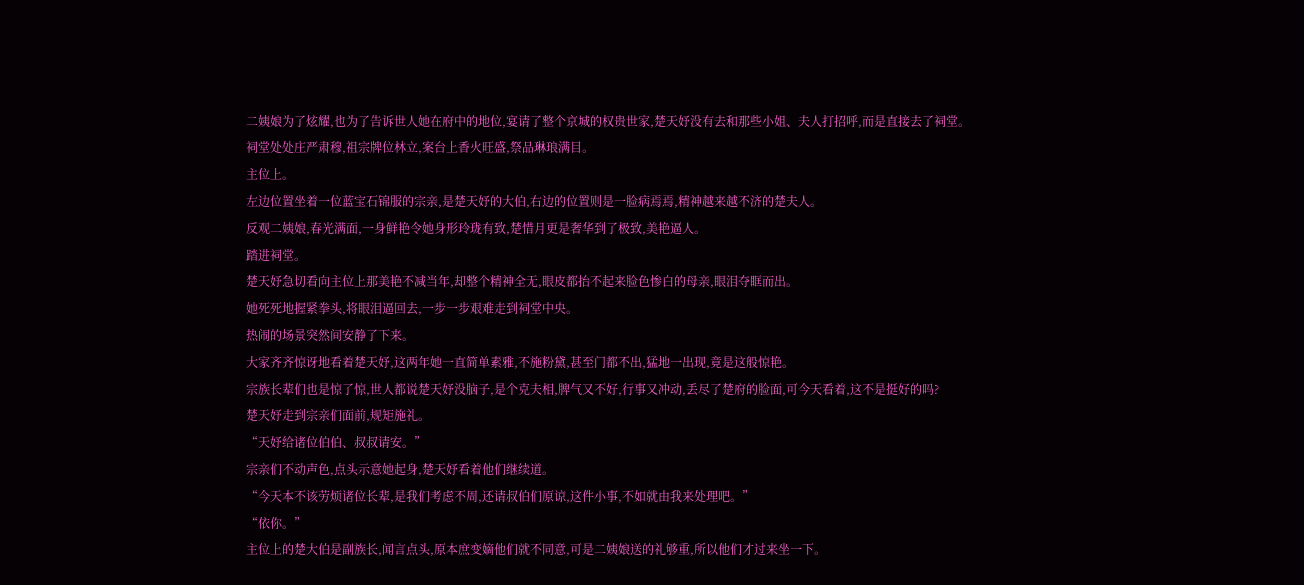二姨娘为了炫耀,也为了告诉世人她在府中的地位,宴请了整个京城的权贵世家,楚天妤没有去和那些小姐、夫人打招呼,而是直接去了祠堂。
祠堂处处庄严肃穆,祖宗牌位林立,案台上香火旺盛,祭品琳琅满目。
主位上。
左边位置坐着一位蓝宝石锦服的宗亲,是楚天妤的大伯,右边的位置则是一脸病焉焉,精神越来越不济的楚夫人。
反观二姨娘,春光满面,一身鲜艳令她身形玲珑有致,楚惜月更是奢华到了极致,美艳逼人。
踏进祠堂。
楚天妤急切看向主位上那美艳不减当年,却整个精神全无,眼皮都抬不起来脸色惨白的母亲,眼泪夺眶而出。
她死死地握紧拳头,将眼泪逼回去,一步一步艰难走到祠堂中央。
热闹的场景突然间安静了下来。
大家齐齐惊讶地看着楚天妤,这两年她一直简单素雅,不施粉黛,甚至门都不出,猛地一出现,竟是这般惊艳。
宗族长辈们也是惊了惊,世人都说楚天妤没脑子,是个克夫相,脾气又不好,行事又冲动,丢尽了楚府的脸面,可今天看着,这不是挺好的吗?
楚天妤走到宗亲们面前,规矩施礼。
“天妤给诸位伯伯、叔叔请安。”
宗亲们不动声色,点头示意她起身,楚天妤看着他们继续道。
“今天本不该劳烦诸位长辈,是我们考虑不周,还请叔伯们原谅,这件小事,不如就由我来处理吧。”
“依你。”
主位上的楚大伯是副族长,闻言点头,原本庶变嫡他们就不同意,可是二姨娘送的礼够重,所以他们才过来坐一下。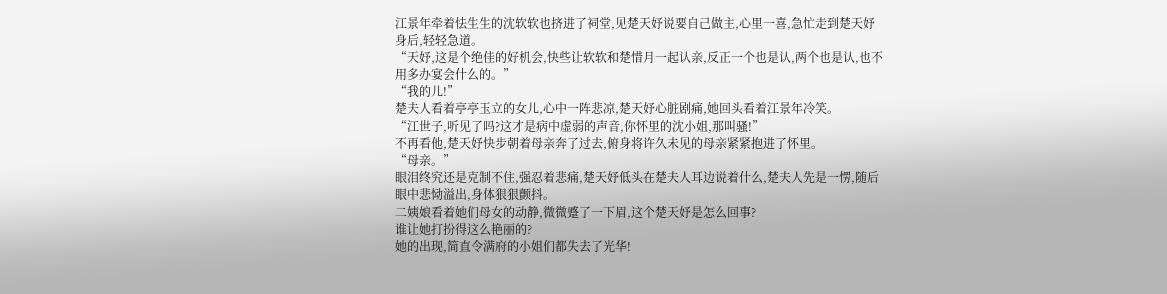江景年牵着怯生生的沈软软也挤进了祠堂,见楚天妤说要自己做主,心里一喜,急忙走到楚天妤身后,轻轻急道。
“天妤,这是个绝佳的好机会,快些让软软和楚惜月一起认亲,反正一个也是认,两个也是认,也不用多办宴会什么的。”
“我的儿!”
楚夫人看着亭亭玉立的女儿,心中一阵悲凉,楚天妤心脏剧痛,她回头看着江景年冷笑。
“江世子,听见了吗?这才是病中虚弱的声音,你怀里的沈小姐,那叫骚!”
不再看他,楚天妤快步朝着母亲奔了过去,俯身将许久未见的母亲紧紧抱进了怀里。
“母亲。”
眼泪终究还是克制不住,强忍着悲痛,楚天妤低头在楚夫人耳边说着什么,楚夫人先是一愣,随后眼中悲恸溢出,身体狠狠颤抖。
二姨娘看着她们母女的动静,微微蹙了一下眉,这个楚天妤是怎么回事?
谁让她打扮得这么艳丽的?
她的出现,简直令满府的小姐们都失去了光华!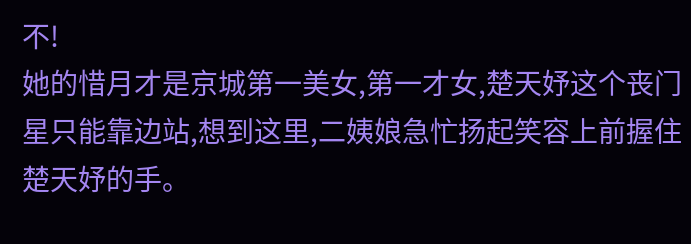不!
她的惜月才是京城第一美女,第一才女,楚天妤这个丧门星只能靠边站,想到这里,二姨娘急忙扬起笑容上前握住楚天妤的手。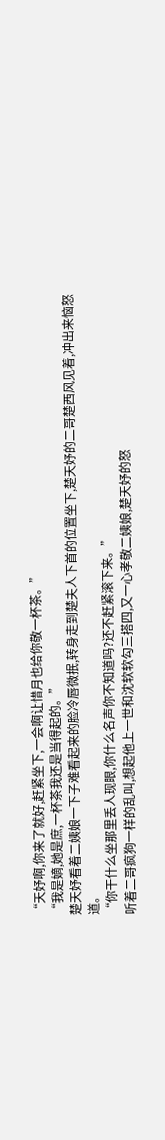“天妤啊,你来了就好,赶紧坐下,一会啊让惜月也给你敬一杯茶。”
“我是嫡,她是庶,一杯茶我还是当得起的。”
楚天妤看着二姨娘一下子难看起来的脸冷唇微抿,转身走到楚夫人下首的位置坐下,楚天妤的二哥楚西风见着,冲出来恼怒道。
“你干什么坐那里丢人现眼,你什么名声你不知道吗?还不赶紧滚下来。”
听着二哥疯狗一样的乱叫,想起他上一世和沈软软勾三搭四,又一心孝敬二姨娘,楚天妤的怒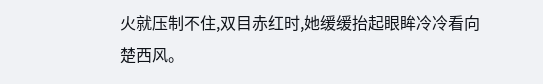火就压制不住,双目赤红时,她缓缓抬起眼眸冷冷看向楚西风。